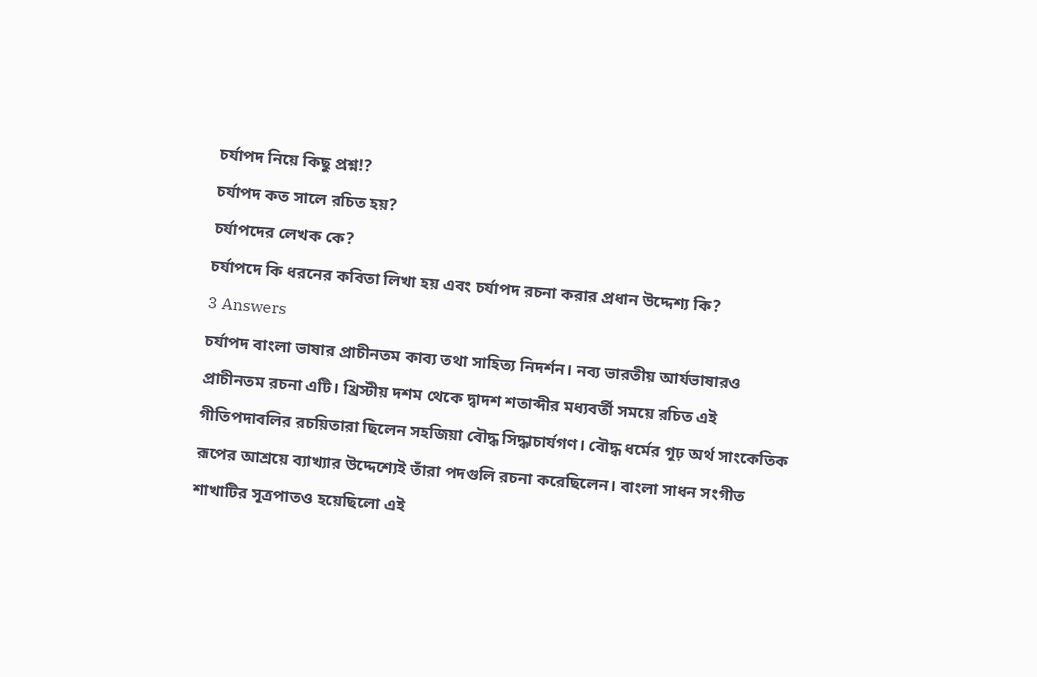চর্যাপদ নিয়ে কিছু প্রশ্ন!?
চর্যাপদ কত সালে রচিত হয়?
চর্যাপদের লেখক কে?
চর্যাপদে কি ধরনের কবিতা লিখা হয় এবং চর্যাপদ রচনা করার প্রধান উদ্দেশ্য কি?
3 Answers
চর্যাপদ বাংলা ভাষার প্রাচীনতম কাব্য তথা সাহিত্য নিদর্শন। নব্য ভারতীয় আর্যভাষারও প্রাচীনতম রচনা এটি। খ্রিস্টীয় দশম থেকে দ্বাদশ শতাব্দীর মধ্যবর্তী সময়ে রচিত এই গীতিপদাবলির রচয়িতারা ছিলেন সহজিয়া বৌদ্ধ সিদ্ধাচার্যগণ। বৌদ্ধ ধর্মের গূঢ় অর্থ সাংকেতিক রূপের আশ্রয়ে ব্যাখ্যার উদ্দেশ্যেই তাঁরা পদগুলি রচনা করেছিলেন। বাংলা সাধন সংগীত শাখাটির সূত্রপাতও হয়েছিলো এই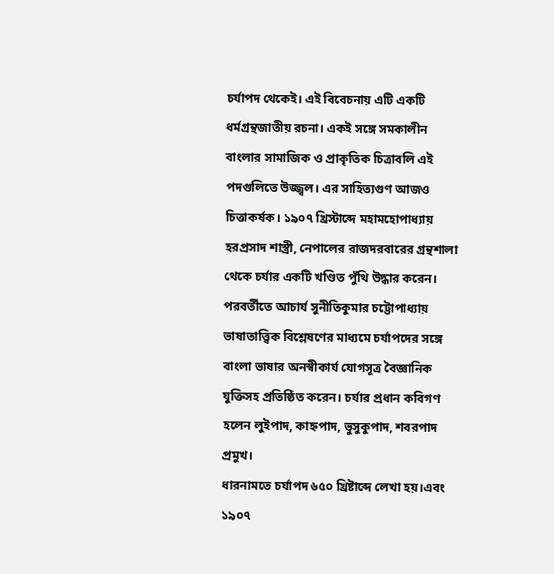চর্যাপদ থেকেই। এই বিবেচনায় এটি একটি ধর্মগ্রন্থজাতীয় রচনা। একই সঙ্গে সমকালীন বাংলার সামাজিক ও প্রাকৃতিক চিত্রাবলি এই পদগুলিতে উজ্জ্বল। এর সাহিত্যগুণ আজও চিত্তাকর্ষক। ১৯০৭ খ্রিস্টাব্দে মহামহোপাধ্যায় হরপ্রসাদ শাস্ত্রী, নেপালের রাজদরবারের গ্রন্থশালা থেকে চর্যার একটি খণ্ডিত পুঁথি উদ্ধার করেন। পরবর্তীতে আচার্য সুনীতিকুমার চট্টোপাধ্যায় ভাষাতাত্ত্বিক বিশ্লেষণের মাধ্যমে চর্যাপদের সঙ্গে বাংলা ভাষার অনস্বীকার্য যোগসূত্র বৈজ্ঞানিক যুক্তিসহ প্রতিষ্ঠিত করেন। চর্যার প্রধান কবিগণ হলেন লুইপাদ, কাহ্নপাদ, ভুসুকুপাদ, শবরপাদ প্রমুখ।
ধারনামতে চর্যাপদ ৬৫০ খ্রিষ্টাব্দে লেখা হয়।এবং ১৯০৭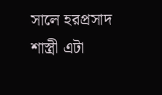সালে হরপ্রসাদ শাস্ত্রী এটা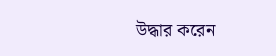উদ্ধার করেন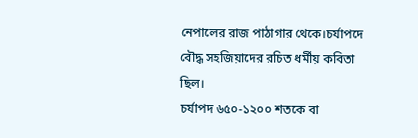নেপালের রাজ পাঠাগার থেকে।চর্যাপদে বৌদ্ধ সহজিয়াদের রচিত ধর্মীয় কবিতা ছিল।
চর্যাপদ ৬৫০-১২০০ শতকে বা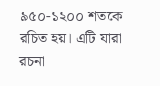৯৫০-১২০০ শতকে রচিত হয়। এটি যারা রচনা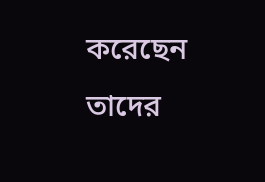করেছেন তাদের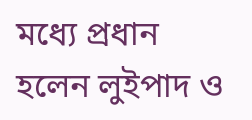মধ্যে প্রধান হলেন লুইপাদ ও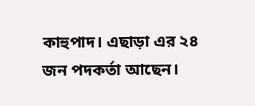কাহুপাদ। এছাড়া এর ২৪ জন পদকর্তা আছেন।